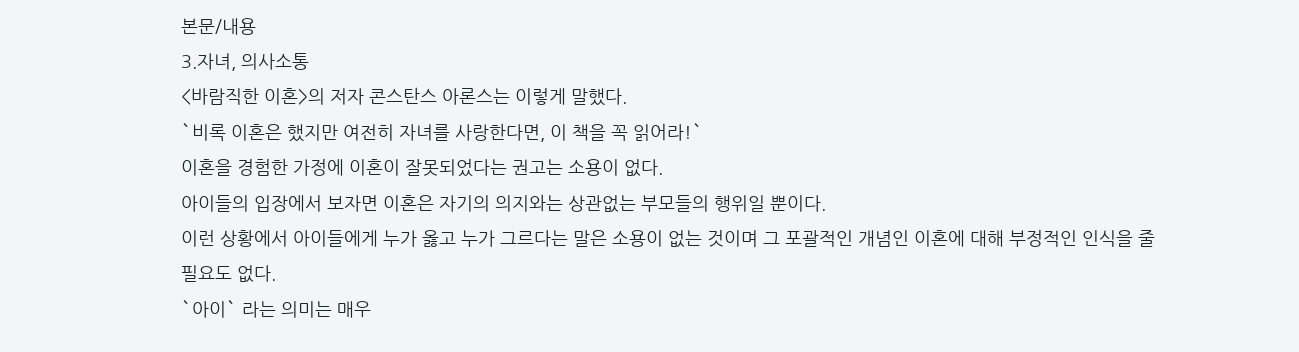본문/내용
3.자녀, 의사소통
<바람직한 이혼>의 저자 콘스탄스 아론스는 이렇게 말했다.
`비록 이혼은 했지만 여전히 자녀를 사랑한다면, 이 책을 꼭 읽어라!`
이혼을 경험한 가정에 이혼이 잘못되었다는 권고는 소용이 없다.
아이들의 입장에서 보자면 이혼은 자기의 의지와는 상관없는 부모들의 행위일 뿐이다.
이런 상황에서 아이들에게 누가 옳고 누가 그르다는 말은 소용이 없는 것이며 그 포괄적인 개념인 이혼에 대해 부정적인 인식을 줄 필요도 없다.
`아이` 라는 의미는 매우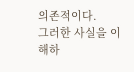의존적이다.
그러한 사실을 이해하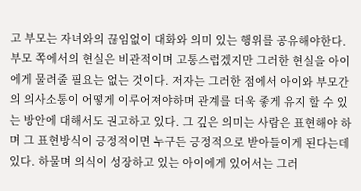고 부모는 자녀와의 끊임없이 대화와 의미 있는 행위를 공유해야한다.
부모 쪽에서의 현실은 비관적이며 고통스럽겠지만 그러한 현실을 아이에게 물려줄 필요는 없는 것이다. 저자는 그러한 점에서 아이와 부모간의 의사소통이 어떻게 이루어져야하며 관계를 더욱 좋게 유지 할 수 있는 방안에 대해서도 권고하고 있다. 그 깊은 의미는 사람은 표현해야 하며 그 표현방식이 긍정적이면 누구든 긍정적으로 받아들이게 된다는데 있다. 하물며 의식이 성장하고 있는 아이에게 있어서는 그러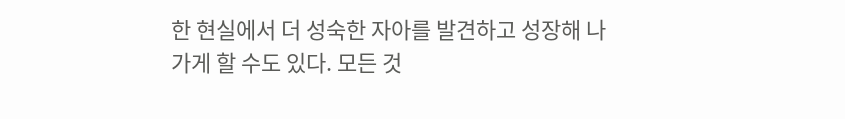한 현실에서 더 성숙한 자아를 발견하고 성장해 나가게 할 수도 있다. 모든 것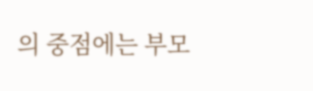의 중점에는 부모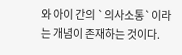와 아이 간의 `의사소통`이라는 개념이 존재하는 것이다.